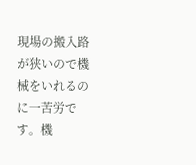現場の搬入路が狭いので機械をいれるのに一苦労です。機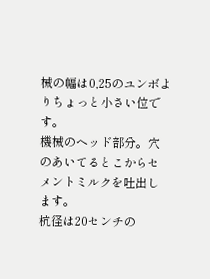械の幅は0,25のユンボよりちょっと小さい位です。
機械のヘッド部分。穴のあいてるとこからセメントミルクを吐出します。
杭径は20センチの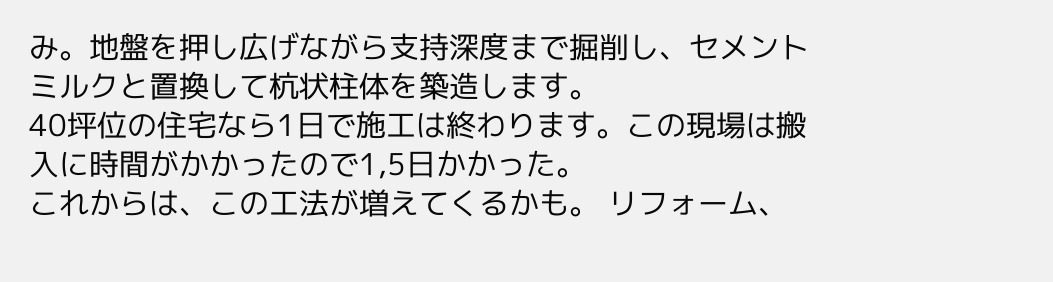み。地盤を押し広げながら支持深度まで掘削し、セメントミルクと置換して杭状柱体を築造します。
40坪位の住宅なら1日で施工は終わります。この現場は搬入に時間がかかったので1,5日かかった。
これからは、この工法が増えてくるかも。 リフォーム、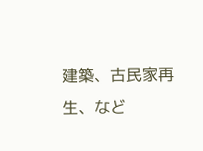建築、古民家再生、など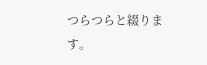つらつらと綴ります。